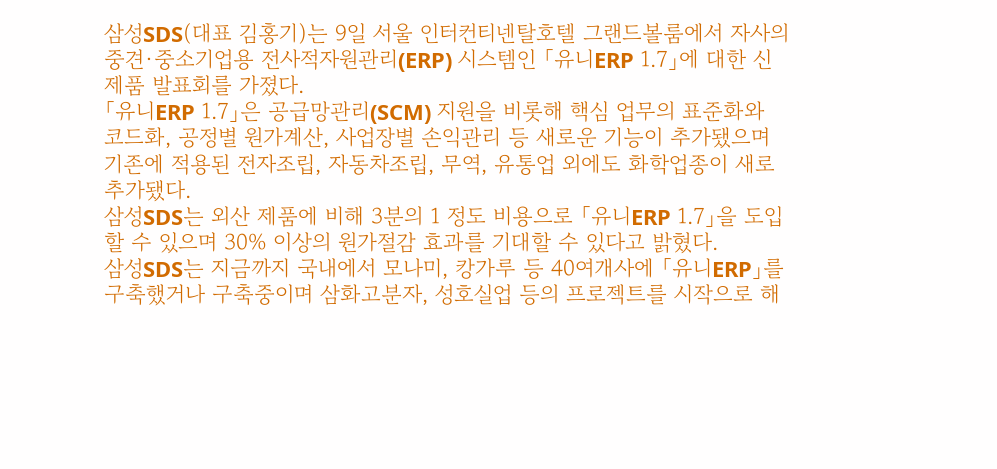삼성SDS(대표 김홍기)는 9일 서울 인터컨티넨탈호텔 그랜드볼룸에서 자사의 중견·중소기업용 전사적자원관리(ERP) 시스템인 「유니ERP 1.7」에 대한 신제품 발표회를 가졌다.
「유니ERP 1.7」은 공급망관리(SCM) 지원을 비롯해 핵심 업무의 표준화와 코드화, 공정별 원가계산, 사업장별 손익관리 등 새로운 기능이 추가됐으며 기존에 적용된 전자조립, 자동차조립, 무역, 유통업 외에도 화학업종이 새로 추가됐다.
삼성SDS는 외산 제품에 비해 3분의 1 정도 비용으로 「유니ERP 1.7」을 도입할 수 있으며 30% 이상의 원가절감 효과를 기대할 수 있다고 밝혔다.
삼성SDS는 지금까지 국내에서 모나미, 캉가루 등 40여개사에 「유니ERP」를 구축했거나 구축중이며 삼화고분자, 성호실업 등의 프로젝트를 시작으로 해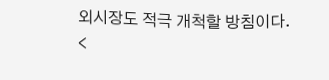외시장도 적극 개척할 방침이다.
<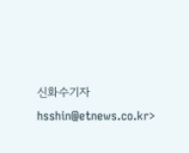신화수기자 hsshin@etnews.co.kr>